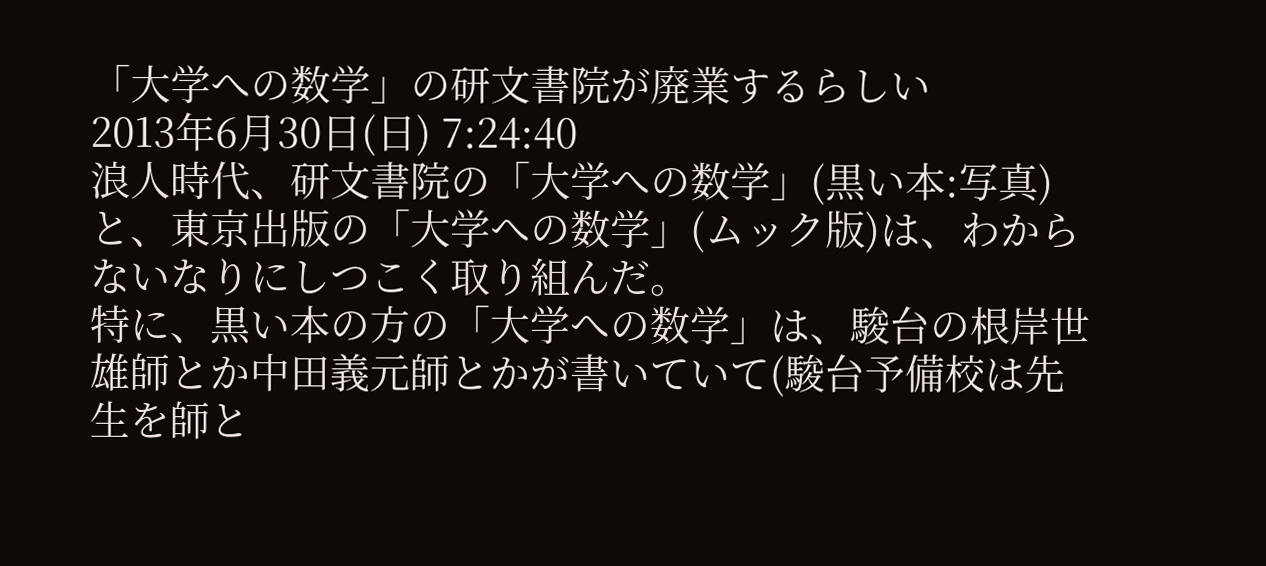「大学への数学」の研文書院が廃業するらしい
2013年6月30日(日) 7:24:40
浪人時代、研文書院の「大学への数学」(黒い本:写真)と、東京出版の「大学への数学」(ムック版)は、わからないなりにしつこく取り組んだ。
特に、黒い本の方の「大学への数学」は、駿台の根岸世雄師とか中田義元師とかが書いていて(駿台予備校は先生を師と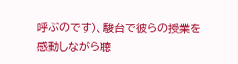呼ぶのです)、駿台で彼らの授業を感動しながら聴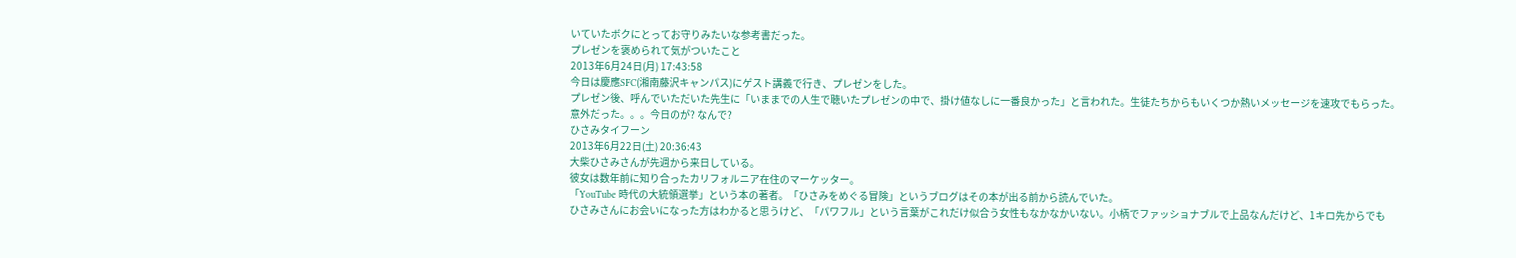いていたボクにとってお守りみたいな参考書だった。
プレゼンを褒められて気がついたこと
2013年6月24日(月) 17:43:58
今日は慶應SFC(湘南藤沢キャンパス)にゲスト講義で行き、プレゼンをした。
プレゼン後、呼んでいただいた先生に「いままでの人生で聴いたプレゼンの中で、掛け値なしに一番良かった」と言われた。生徒たちからもいくつか熱いメッセージを速攻でもらった。
意外だった。。。今日のが? なんで?
ひさみタイフーン
2013年6月22日(土) 20:36:43
大柴ひさみさんが先週から来日している。
彼女は数年前に知り合ったカリフォルニア在住のマーケッター。
「YouTube 時代の大統領選挙」という本の著者。「ひさみをめぐる冒険」というブログはその本が出る前から読んでいた。
ひさみさんにお会いになった方はわかると思うけど、「パワフル」という言葉がこれだけ似合う女性もなかなかいない。小柄でファッショナブルで上品なんだけど、1キロ先からでも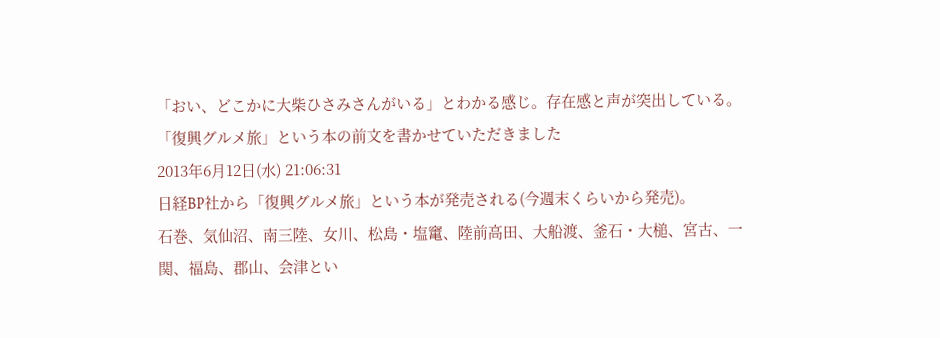「おい、どこかに大柴ひさみさんがいる」とわかる感じ。存在感と声が突出している。
「復興グルメ旅」という本の前文を書かせていただきました
2013年6月12日(水) 21:06:31
日経BP社から「復興グルメ旅」という本が発売される(今週末くらいから発売)。
石巻、気仙沼、南三陸、女川、松島・塩竃、陸前高田、大船渡、釜石・大槌、宮古、一関、福島、郡山、会津とい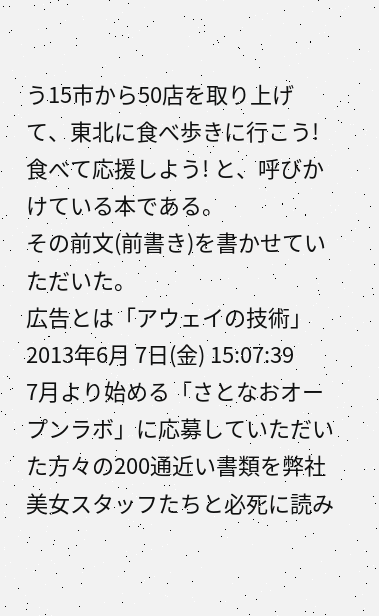う15市から50店を取り上げて、東北に食べ歩きに行こう! 食べて応援しよう! と、呼びかけている本である。
その前文(前書き)を書かせていただいた。
広告とは「アウェイの技術」
2013年6月 7日(金) 15:07:39
7月より始める「さとなおオープンラボ」に応募していただいた方々の200通近い書類を弊社美女スタッフたちと必死に読み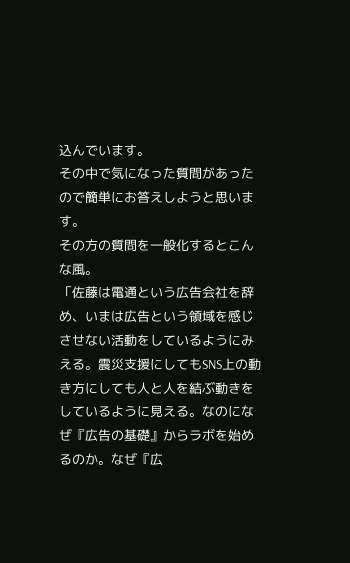込んでいます。
その中で気になった質問があったので簡単にお答えしようと思います。
その方の質問を一般化するとこんな風。
「佐藤は電通という広告会社を辞め、いまは広告という領域を感じさせない活動をしているようにみえる。震災支援にしてもSNS上の動き方にしても人と人を結ぶ動きをしているように見える。なのになぜ『広告の基礎』からラボを始めるのか。なぜ『広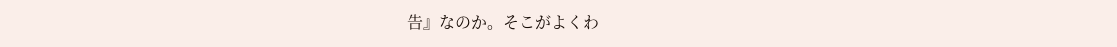告』なのか。そこがよくわ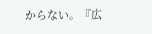からない。『広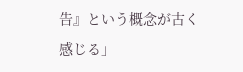告』という概念が古く感じる」